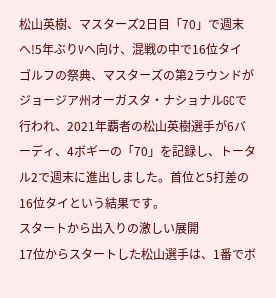松山英樹、マスターズ2日目「70」で週末へ!5年ぶりVへ向け、混戦の中で16位タイ
ゴルフの祭典、マスターズの第2ラウンドがジョージア州オーガスタ・ナショナルGCで行われ、2021年覇者の松山英樹選手が6バーディ、4ボギーの「70」を記録し、トータル2で週末に進出しました。首位と5打差の16位タイという結果です。
スタートから出入りの激しい展開
17位からスタートした松山選手は、1番でボ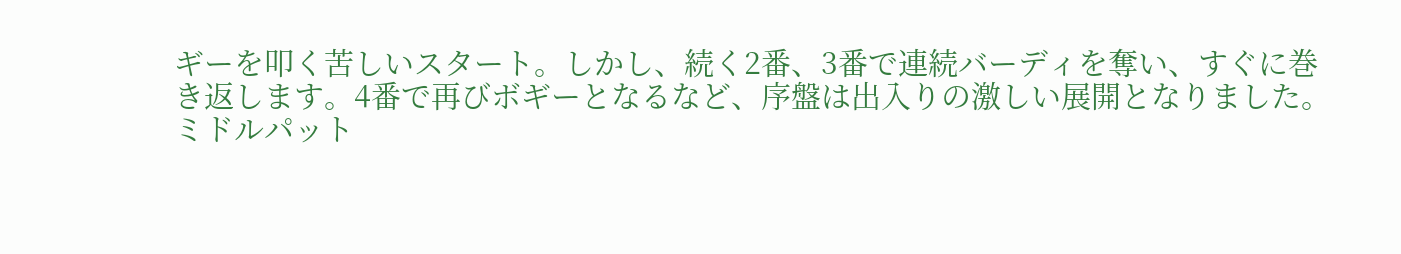ギーを叩く苦しいスタート。しかし、続く2番、3番で連続バーディを奪い、すぐに巻き返します。4番で再びボギーとなるなど、序盤は出入りの激しい展開となりました。
ミドルパット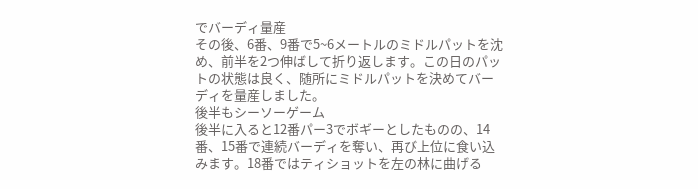でバーディ量産
その後、6番、9番で5~6メートルのミドルパットを沈め、前半を2つ伸ばして折り返します。この日のパットの状態は良く、随所にミドルパットを決めてバーディを量産しました。
後半もシーソーゲーム
後半に入ると12番パー3でボギーとしたものの、14番、15番で連続バーディを奪い、再び上位に食い込みます。18番ではティショットを左の林に曲げる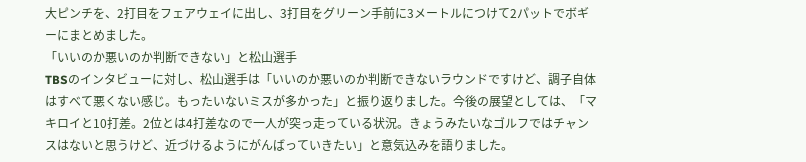大ピンチを、2打目をフェアウェイに出し、3打目をグリーン手前に3メートルにつけて2パットでボギーにまとめました。
「いいのか悪いのか判断できない」と松山選手
TBSのインタビューに対し、松山選手は「いいのか悪いのか判断できないラウンドですけど、調子自体はすべて悪くない感じ。もったいないミスが多かった」と振り返りました。今後の展望としては、「マキロイと10打差。2位とは4打差なので一人が突っ走っている状況。きょうみたいなゴルフではチャンスはないと思うけど、近づけるようにがんばっていきたい」と意気込みを語りました。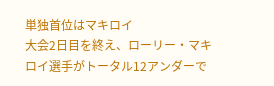単独首位はマキロイ
大会2日目を終え、ローリー・マキロイ選手がトータル12アンダーで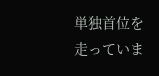単独首位を走っていま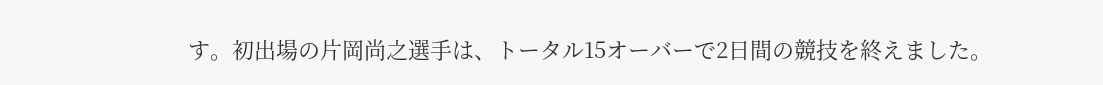す。初出場の片岡尚之選手は、トータル15オーバーで2日間の競技を終えました。